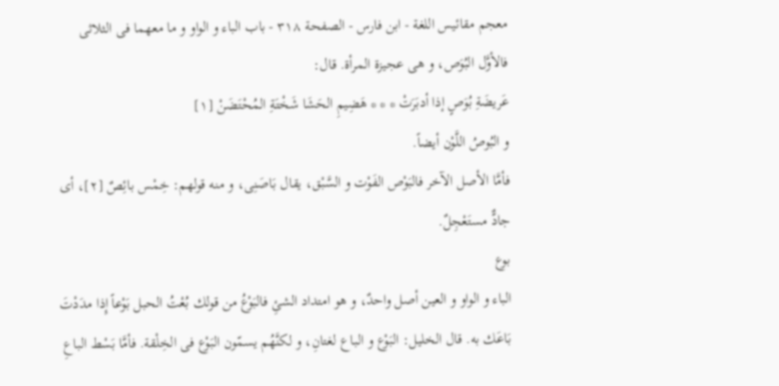معجم مقائيس اللغة - ابن فارس - الصفحة ٣١٨ - باب الباء و الواو و ما معهما فى الثلاثى
فالأوَّل البُوَص، و هى عجيزة المرأة. قال:
عَريضَةِ بُوَصٍ إذا أدبَرَتْ * * * هَضِيمِ الحَشَا شَخْتَةِ المُحْتَضَنْ [١]
و البُوصُ اللَّوْن أيضاً.
فأمَّا الأصل الآخر فالبَوْص الفَوْت و السَّبْق، يقال بَاصَنِى، و منه قولهم: خِمْس بائِصٌ [٢]، أى جادٌّ مستَعْجِلٌ.
بوع
الباء و الواو و العين أصل واحدٌ، و هو امتداد الشئِ فالبَوْعُ من قولك بُعْتُ الحبل بَوْعاً إِذا مدَدْتَ بَاعَك به. قال الخليل: البَوْع و الباع لغتانِ، و لكنَّهُم يسمّون البَوْع فى الخِلْقة. فأمَّا بَسْط الباعِ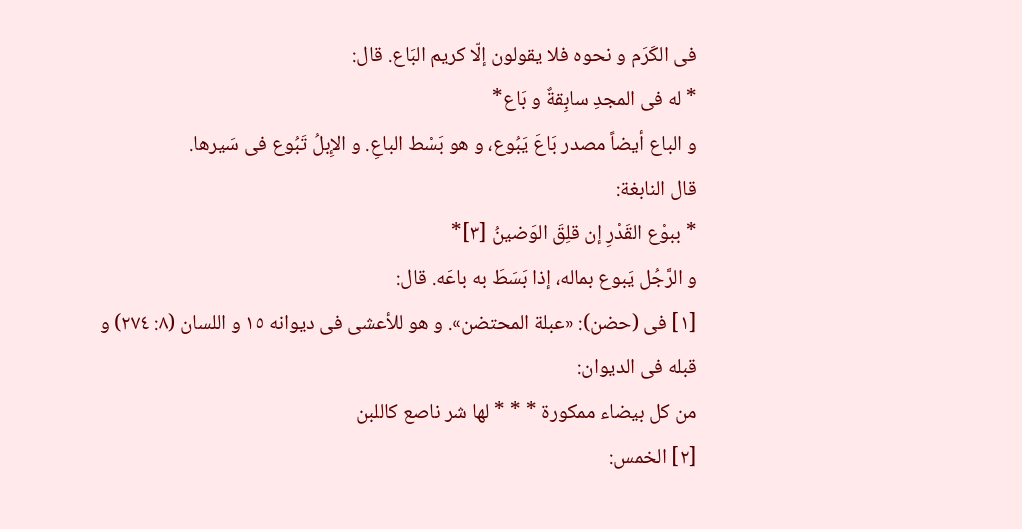فى الكَرَم و نحوه فلا يقولون إلّا كريم البَاع. قال:
* له فى المجدِ سابِقةٌ و بَاع*
و الباع أيضاً مصدر بَاعَ يَبُوع، و هو بَسْط الباعِ. و الإِبلُ تَبُوع فى سَيرها.
قال النابغة:
* ببوْع القَدْرِ إن قلِقَ الوَضينُ [٣]*
و الرَّجُل يَبوع بماله، إذا بَسَطَ به باعَه. قال:
[١] فى (حضن): «عبلة المحتضن». و هو للأعشى فى ديوانه ١٥ و اللسان (٨: ٢٧٤) و قبله فى الديوان:
من كل بيضاء ممكورة * * * لها شر ناصع كاللبن
[٢] الخمس: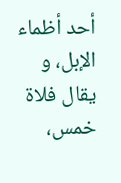أحد أظماء الإبل، و يقال فلاة خمس،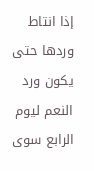إذا انتاط وردها حتى يكون ورد النعم ليوم الرابع سوى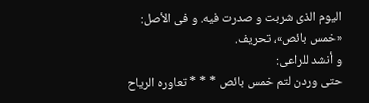اليوم الذى شربت و صدرت فيه. و فى الأصل: «خمس بائص»، تحريف.
و أنشد للراعى:
حتى وردن لتم خمس بائص * * * تعاوره الرياح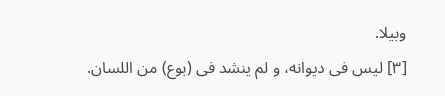وبيلا.
[٣] ليس فى ديوانه، و لم ينشد فى (بوع) من اللسان.